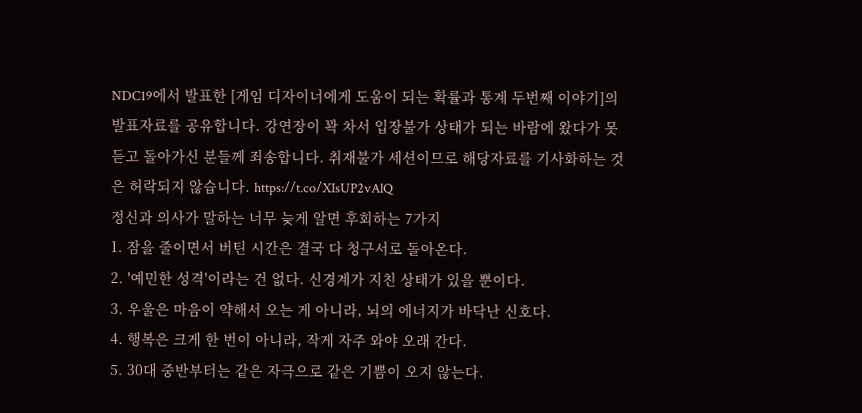NDC19에서 발표한 [게임 디자이너에게 도움이 되는 확률과 통계 두번째 이야기]의 발표자료를 공유합니다. 강연장이 꽉 차서 입장불가 상태가 되는 바람에 왔다가 못 듣고 돌아가신 분들께 죄송합니다. 취재불가 세션이므로 해당자료를 기사화하는 것은 허락되지 않습니다. https://t.co/XIsUP2vAlQ
정신과 의사가 말하는 너무 늦게 알면 후회하는 7가지
1. 잠을 줄이면서 버틴 시간은 결국 다 청구서로 돌아온다.
2. '예민한 성격'이라는 건 없다. 신경계가 지친 상태가 있을 뿐이다.
3. 우울은 마음이 약해서 오는 게 아니라, 뇌의 에너지가 바닥난 신호다.
4. 행복은 크게 한 번이 아니라, 작게 자주 와야 오래 간다.
5. 30대 중반부터는 같은 자극으로 같은 기쁨이 오지 않는다.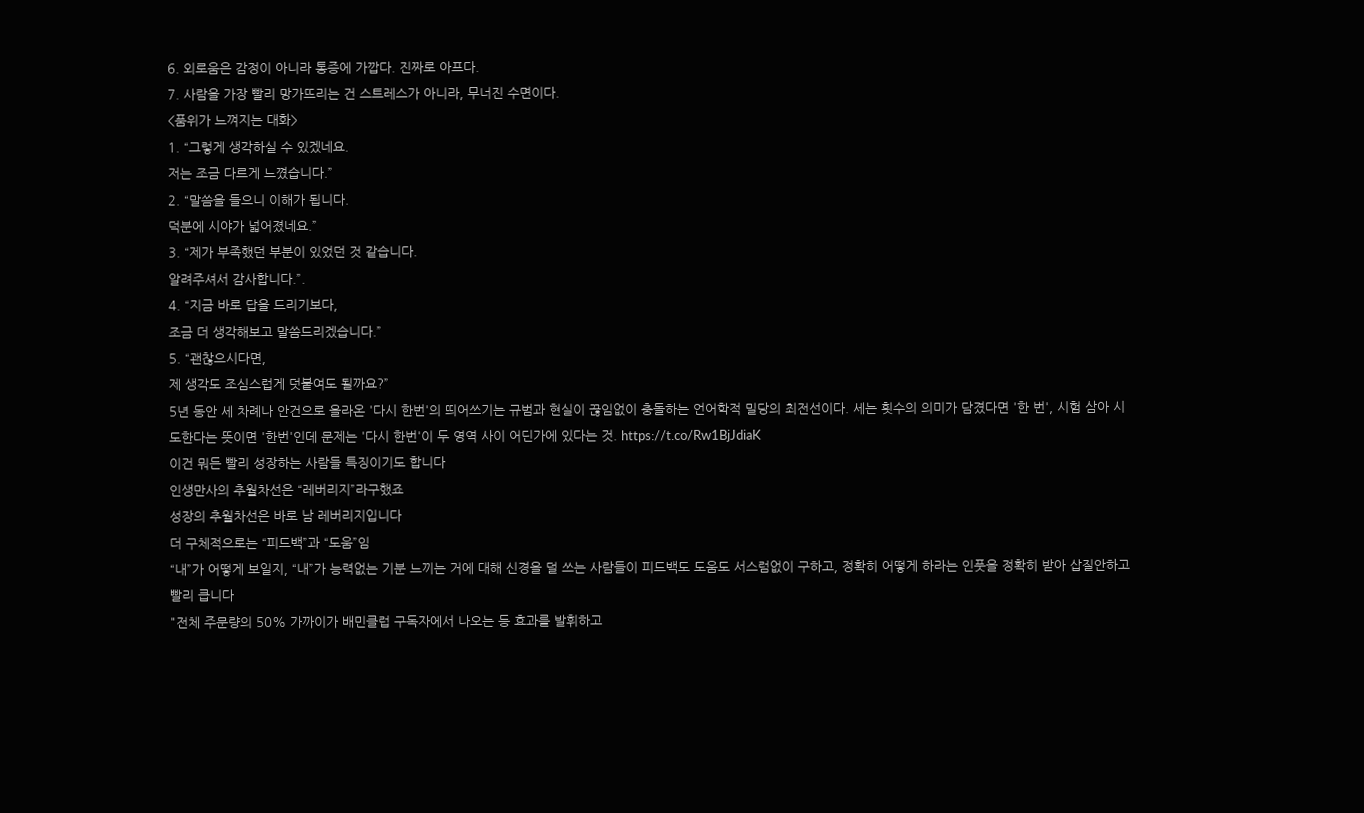6. 외로움은 감정이 아니라 통증에 가깝다. 진짜로 아프다.
7. 사람을 가장 빨리 망가뜨리는 건 스트레스가 아니라, 무너진 수면이다.
<품위가 느껴지는 대화>
1. “그렇게 생각하실 수 있겠네요.
저는 조금 다르게 느꼈습니다.”
2. “말씀을 들으니 이해가 됩니다.
덕분에 시야가 넓어졌네요.”
3. “제가 부족했던 부분이 있었던 것 같습니다.
알려주셔서 감사합니다.”.
4. “지금 바로 답을 드리기보다,
조금 더 생각해보고 말씀드리겠습니다.”
5. “괜찮으시다면,
제 생각도 조심스럽게 덧붙여도 될까요?”
5년 동안 세 차례나 안건으로 올라온 '다시 한번'의 띄어쓰기는 규범과 현실이 끊임없이 충돌하는 언어학적 밀당의 최전선이다. 세는 횟수의 의미가 담겼다면 '한 번', 시험 삼아 시도한다는 뜻이면 '한번'인데 문제는 '다시 한번'이 두 영역 사이 어딘가에 있다는 것. https://t.co/Rw1BjJdiaK
이건 뭐든 빨리 성장하는 사람들 특징이기도 합니다
인생만사의 추월차선은 “레버리지”라구했죠
성장의 추월차선은 바로 남 레버리지입니다
더 구체적으로는 “피드백”과 “도움”임
“내”가 어떻게 보일지, “내”가 능력없는 기분 느끼는 거에 대해 신경을 덜 쓰는 사람들이 피드백도 도움도 서스럼없이 구하고, 정확히 어떻게 하라는 인풋을 정확히 받아 삽질안하고 빨리 큽니다
"전체 주문량의 50% 가까이가 배민클럽 구독자에서 나오는 등 효과를 발휘하고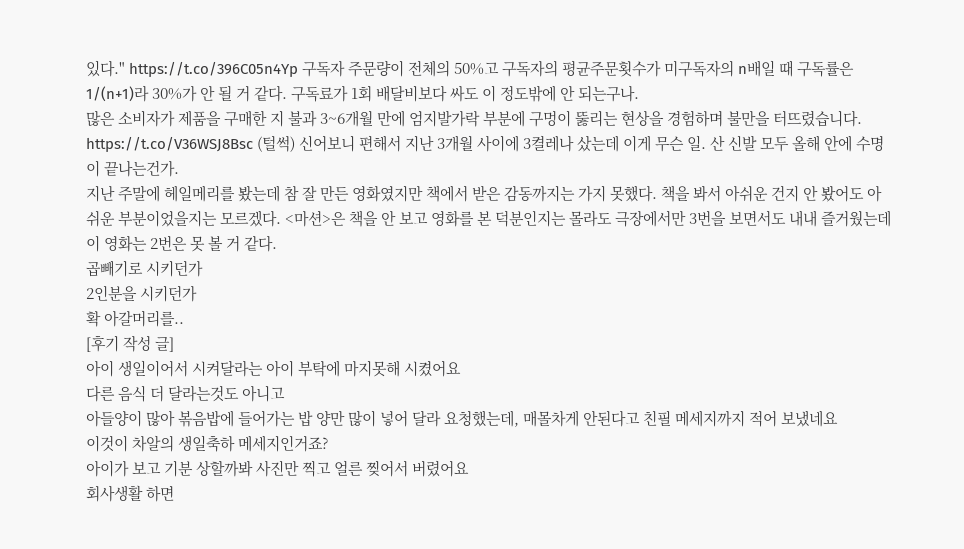있다." https://t.co/396C05n4Yp 구독자 주문량이 전체의 50%고 구독자의 평균주문횟수가 미구독자의 n배일 때 구독률은 1/(n+1)라 30%가 안 될 거 같다. 구독료가 1회 배달비보다 싸도 이 정도밖에 안 되는구나.
많은 소비자가 제품을 구매한 지 불과 3~6개월 만에 엄지발가락 부분에 구멍이 뚫리는 현상을 경험하며 불만을 터뜨렸습니다. https://t.co/V36WSJ8Bsc (털썩) 신어보니 편해서 지난 3개월 사이에 3켤레나 샀는데 이게 무슨 일. 산 신발 모두 올해 안에 수명이 끝나는건가.
지난 주말에 헤일메리를 봤는데 참 잘 만든 영화였지만 책에서 받은 감동까지는 가지 못했다. 책을 봐서 아쉬운 건지 안 봤어도 아쉬운 부분이었을지는 모르겠다. <마션>은 책을 안 보고 영화를 본 덕분인지는 몰라도 극장에서만 3번을 보면서도 내내 즐거웠는데 이 영화는 2번은 못 볼 거 같다.
곱빼기로 시키던가
2인분을 시키던가
확 아갈머리를..
[후기 작성 글]
아이 생일이어서 시켜달라는 아이 부탁에 마지못해 시켰어요
다른 음식 더 달라는것도 아니고
아들양이 많아 볶음밥에 들어가는 밥 양만 많이 넣어 달라 요청했는데, 매몰차게 안된다고 친필 메세지까지 적어 보냈네요
이것이 차알의 생일축하 메세지인거죠?
아이가 보고 기분 상할까봐 사진만 찍고 얼른 찢어서 버렸어요
회사생활 하면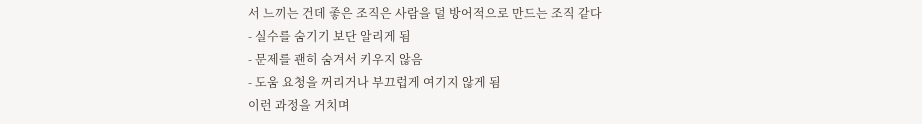서 느끼는 건데 좋은 조직은 사람을 덜 방어적으로 만드는 조직 같다
- 실수를 숨기기 보단 알리게 됨
- 문제를 괜히 숨겨서 키우지 않음
- 도움 요청을 꺼리거나 부끄럽게 여기지 않게 됨
이런 과정을 거치며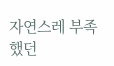자연스레 부족했던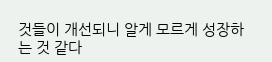것들이 개선되니 알게 모르게 성장하는 것 같다